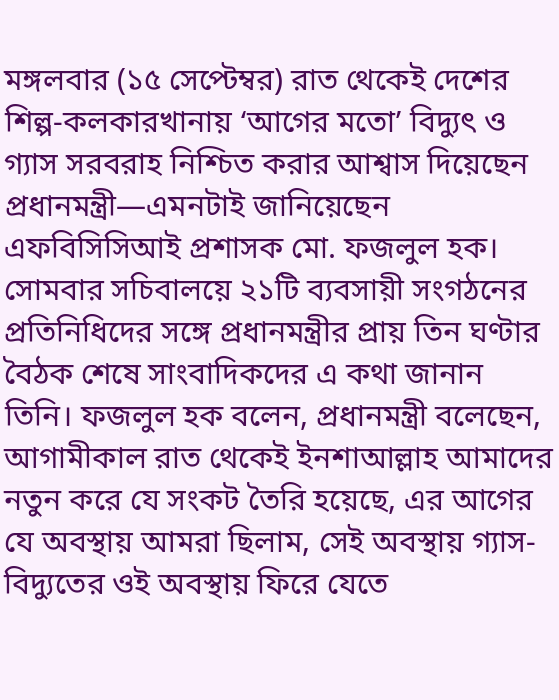মঙ্গলবার (১৫ সেপ্টেম্বর) রাত থেকেই দেশের শিল্প-কলকারখানায় ‘আগের মতো’ বিদ্যুৎ ও গ্যাস সরবরাহ নিশ্চিত করার আশ্বাস দিয়েছেন প্রধানমন্ত্রী—এমনটাই জানিয়েছেন এফবিসিসিআই প্রশাসক মো. ফজলুল হক। সোমবার সচিবালয়ে ২১টি ব্যবসায়ী সংগঠনের প্রতিনিধিদের সঙ্গে প্রধানমন্ত্রীর প্রায় তিন ঘণ্টার বৈঠক শেষে সাংবাদিকদের এ কথা জানান তিনি। ফজলুল হক বলেন, প্রধানমন্ত্রী বলেছেন, আগামীকাল রাত থেকেই ইনশাআল্লাহ আমাদের নতুন করে যে সংকট তৈরি হয়েছে, এর আগের যে অবস্থায় আমরা ছিলাম, সেই অবস্থায় গ্যাস-বিদ্যুতের ওই অবস্থায় ফিরে যেতে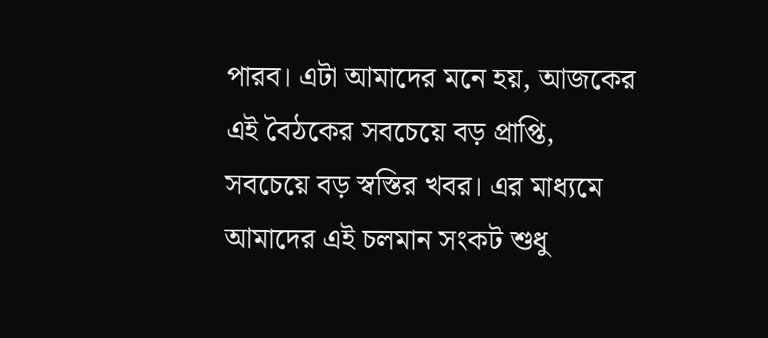পারব। এটা আমাদের মনে হয়, আজকের এই বৈঠকের সবচেয়ে বড় প্রাপ্তি, সবচেয়ে বড় স্বস্তির খবর। এর মাধ্যমে আমাদের এই চলমান সংকট শুধু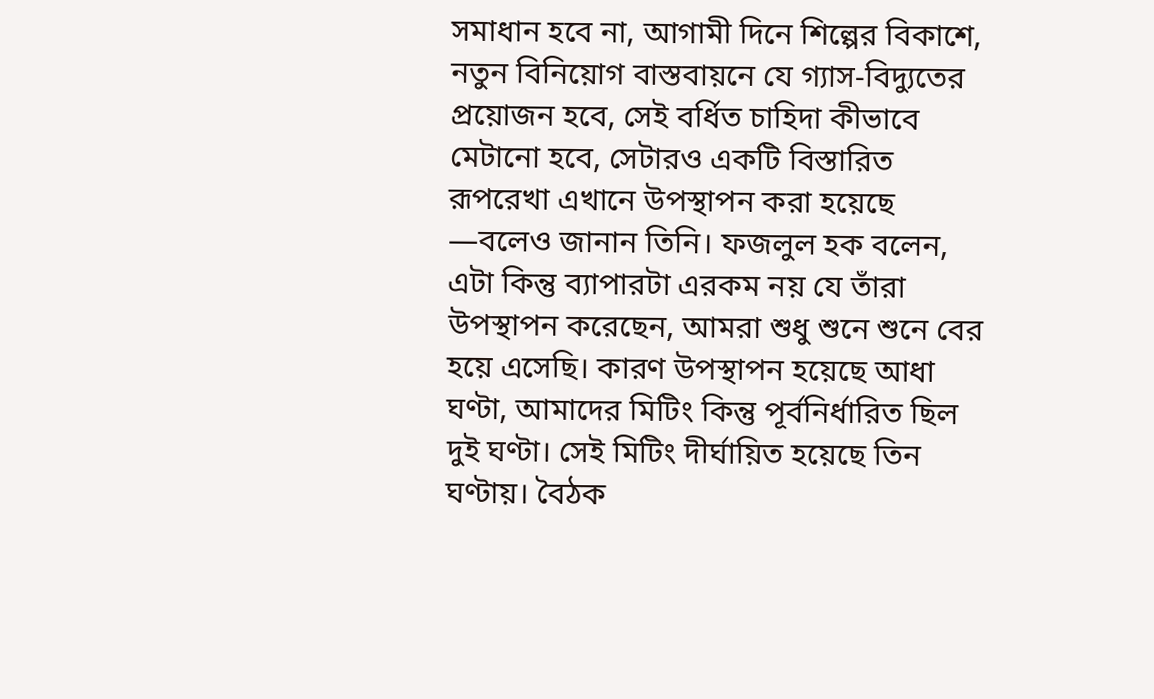সমাধান হবে না, আগামী দিনে শিল্পের বিকাশে, নতুন বিনিয়োগ বাস্তবায়নে যে গ্যাস-বিদ্যুতের প্রয়োজন হবে, সেই বর্ধিত চাহিদা কীভাবে মেটানো হবে, সেটারও একটি বিস্তারিত রূপরেখা এখানে উপস্থাপন করা হয়েছে —বলেও জানান তিনি। ফজলুল হক বলেন, এটা কিন্তু ব্যাপারটা এরকম নয় যে তাঁরা উপস্থাপন করেছেন, আমরা শুধু শুনে শুনে বের হয়ে এসেছি। কারণ উপস্থাপন হয়েছে আধা ঘণ্টা, আমাদের মিটিং কিন্তু পূর্বনির্ধারিত ছিল দুই ঘণ্টা। সেই মিটিং দীর্ঘায়িত হয়েছে তিন ঘণ্টায়। বৈঠক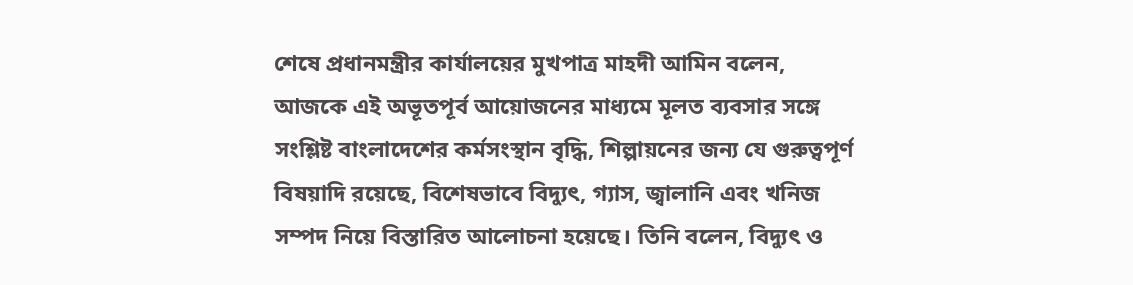শেষে প্রধানমন্ত্রীর কার্যালয়ের মুখপাত্র মাহদী আমিন বলেন, আজকে এই অভূতপূর্ব আয়োজনের মাধ্যমে মূলত ব্যবসার সঙ্গে সংশ্লিষ্ট বাংলাদেশের কর্মসংস্থান বৃদ্ধি, শিল্পায়নের জন্য যে গুরুত্বপূর্ণ বিষয়াদি রয়েছে, বিশেষভাবে বিদ্যুৎ, গ্যাস, জ্বালানি এবং খনিজ সম্পদ নিয়ে বিস্তারিত আলোচনা হয়েছে। তিনি বলেন, বিদ্যুৎ ও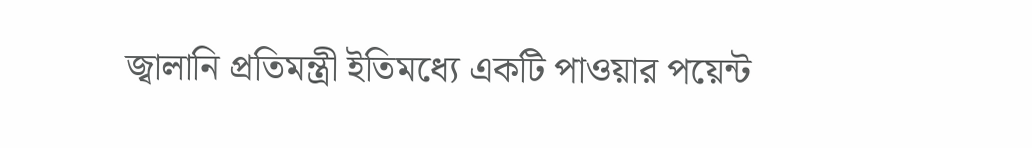জ্বালানি প্রতিমন্ত্রী ইতিমধ্যে একটি পাওয়ার পয়েন্ট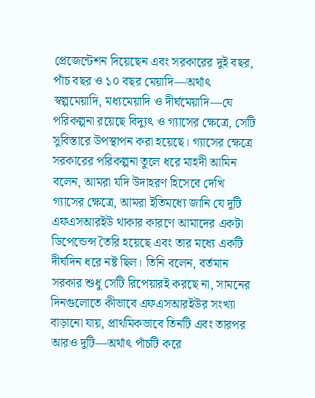প্রেজেন্টেশন দিয়েছেন এবং সরকারের দুই বছর, পাঁচ বছর ও ১০ বছর মেয়াদি—অর্থাৎ স্বল্পমেয়াদি, মধ্যমেয়াদি ও দীর্ঘমেয়াদি—যে পরিকল্পনা রয়েছে বিদ্যুৎ ও গ্যাসের ক্ষেত্রে, সেটি সুবিস্তারে উপস্থাপন করা হয়েছে। গ্যাসের ক্ষেত্রে সরকারের পরিকল্পনা তুলে ধরে মাহদী আমিন বলেন, আমরা যদি উদাহরণ হিসেবে দেখি গ্যাসের ক্ষেত্রে, আমরা ইতিমধ্যে জানি যে দুটি এফএসআরইউ থাকার কারণে আমাদের একটা ডিপেন্ডেন্স তৈরি হয়েছে এবং তার মধ্যে একটি দীর্ঘদিন ধরে নষ্ট ছিল। তিনি বলেন, বর্তমান সরকার শুধু সেটি রিপেয়ারই করছে না, সামনের দিনগুলোতে কীভাবে এফএসআরইউর সংখ্যা বাড়ানো যায়, প্রাথমিকভাবে তিনটি এবং তারপর আরও দুটি—অর্থাৎ পাঁচটি করে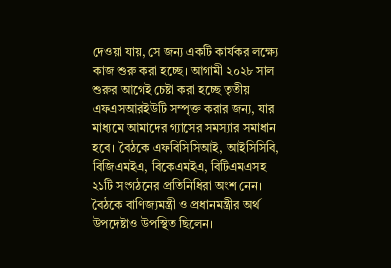দেওয়া যায়, সে জন্য একটি কার্যকর লক্ষ্যে কাজ শুরু করা হচ্ছে। আগামী ২০২৮ সাল শুরুর আগেই চেষ্টা করা হচ্ছে তৃতীয় এফএসআরইউটি সম্পৃক্ত করার জন্য, যার মাধ্যমে আমাদের গ্যাসের সমস্যার সমাধান হবে। বৈঠকে এফবিসিসিআই, আইসিসিবি, বিজিএমইএ, বিকেএমইএ, বিটিএমএসহ ২১টি সংগঠনের প্রতিনিধিরা অংশ নেন। বৈঠকে বাণিজ্যমন্ত্রী ও প্রধানমন্ত্রীর অর্থ উপদেষ্টাও উপস্থিত ছিলেন।